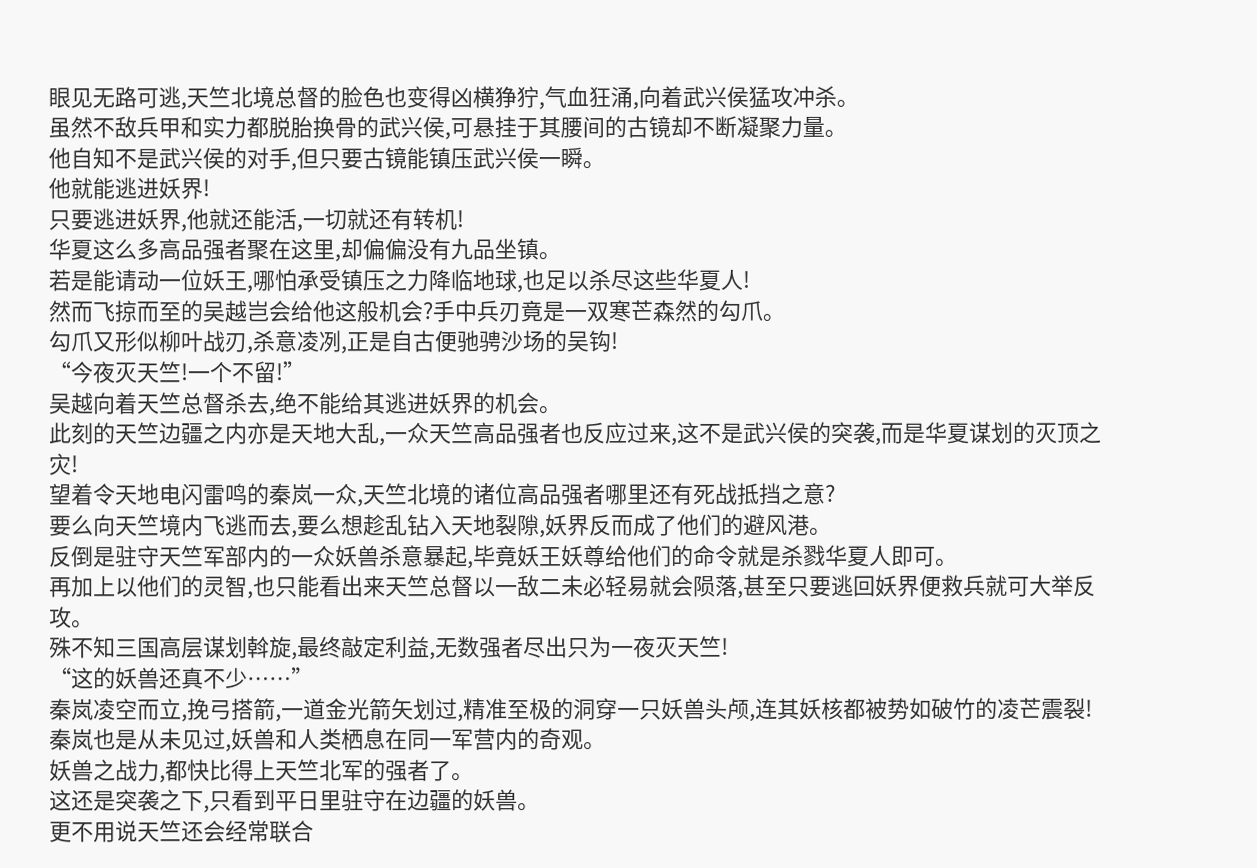眼见无路可逃,天竺北境总督的脸色也变得凶横狰狞,气血狂涌,向着武兴侯猛攻冲杀。
虽然不敌兵甲和实力都脱胎换骨的武兴侯,可悬挂于其腰间的古镜却不断凝聚力量。
他自知不是武兴侯的对手,但只要古镜能镇压武兴侯一瞬。
他就能逃进妖界!
只要逃进妖界,他就还能活,一切就还有转机!
华夏这么多高品强者聚在这里,却偏偏没有九品坐镇。
若是能请动一位妖王,哪怕承受镇压之力降临地球,也足以杀尽这些华夏人!
然而飞掠而至的吴越岂会给他这般机会?手中兵刃竟是一双寒芒森然的勾爪。
勾爪又形似柳叶战刃,杀意凌冽,正是自古便驰骋沙场的吴钩!
“今夜灭天竺!一个不留!”
吴越向着天竺总督杀去,绝不能给其逃进妖界的机会。
此刻的天竺边疆之内亦是天地大乱,一众天竺高品强者也反应过来,这不是武兴侯的突袭,而是华夏谋划的灭顶之灾!
望着令天地电闪雷鸣的秦岚一众,天竺北境的诸位高品强者哪里还有死战抵挡之意?
要么向天竺境内飞逃而去,要么想趁乱钻入天地裂隙,妖界反而成了他们的避风港。
反倒是驻守天竺军部内的一众妖兽杀意暴起,毕竟妖王妖尊给他们的命令就是杀戮华夏人即可。
再加上以他们的灵智,也只能看出来天竺总督以一敌二未必轻易就会陨落,甚至只要逃回妖界便救兵就可大举反攻。
殊不知三国高层谋划斡旋,最终敲定利益,无数强者尽出只为一夜灭天竺!
“这的妖兽还真不少……”
秦岚凌空而立,挽弓搭箭,一道金光箭矢划过,精准至极的洞穿一只妖兽头颅,连其妖核都被势如破竹的凌芒震裂!
秦岚也是从未见过,妖兽和人类栖息在同一军营内的奇观。
妖兽之战力,都快比得上天竺北军的强者了。
这还是突袭之下,只看到平日里驻守在边疆的妖兽。
更不用说天竺还会经常联合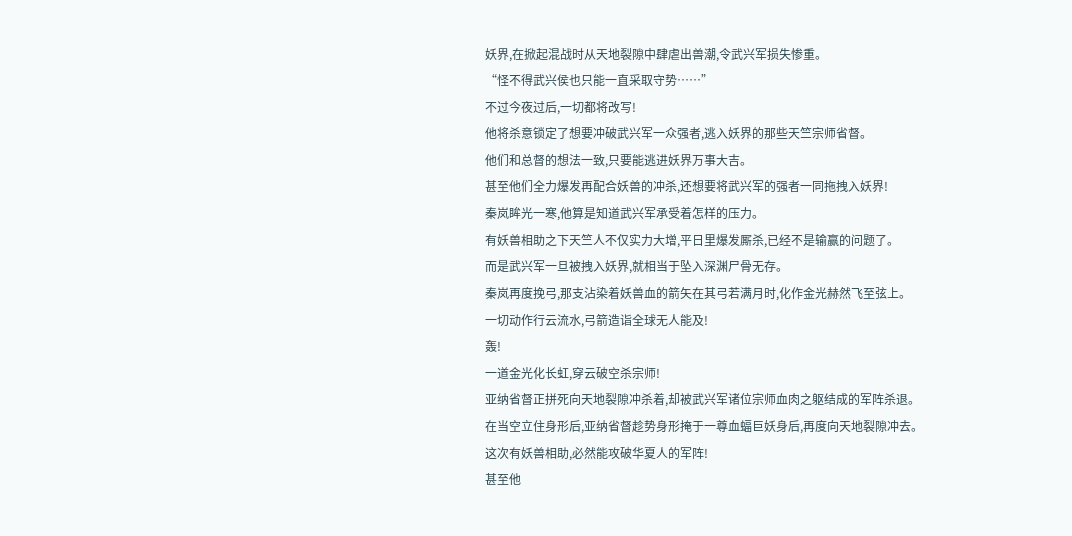妖界,在掀起混战时从天地裂隙中肆虐出兽潮,令武兴军损失惨重。
“怪不得武兴侯也只能一直采取守势……”
不过今夜过后,一切都将改写!
他将杀意锁定了想要冲破武兴军一众强者,逃入妖界的那些天竺宗师省督。
他们和总督的想法一致,只要能逃进妖界万事大吉。
甚至他们全力爆发再配合妖兽的冲杀,还想要将武兴军的强者一同拖拽入妖界!
秦岚眸光一寒,他算是知道武兴军承受着怎样的压力。
有妖兽相助之下天竺人不仅实力大增,平日里爆发厮杀,已经不是输赢的问题了。
而是武兴军一旦被拽入妖界,就相当于坠入深渊尸骨无存。
秦岚再度挽弓,那支沾染着妖兽血的箭矢在其弓若满月时,化作金光赫然飞至弦上。
一切动作行云流水,弓箭造诣全球无人能及!
轰!
一道金光化长虹,穿云破空杀宗师!
亚纳省督正拼死向天地裂隙冲杀着,却被武兴军诸位宗师血肉之躯结成的军阵杀退。
在当空立住身形后,亚纳省督趁势身形掩于一尊血蝠巨妖身后,再度向天地裂隙冲去。
这次有妖兽相助,必然能攻破华夏人的军阵!
甚至他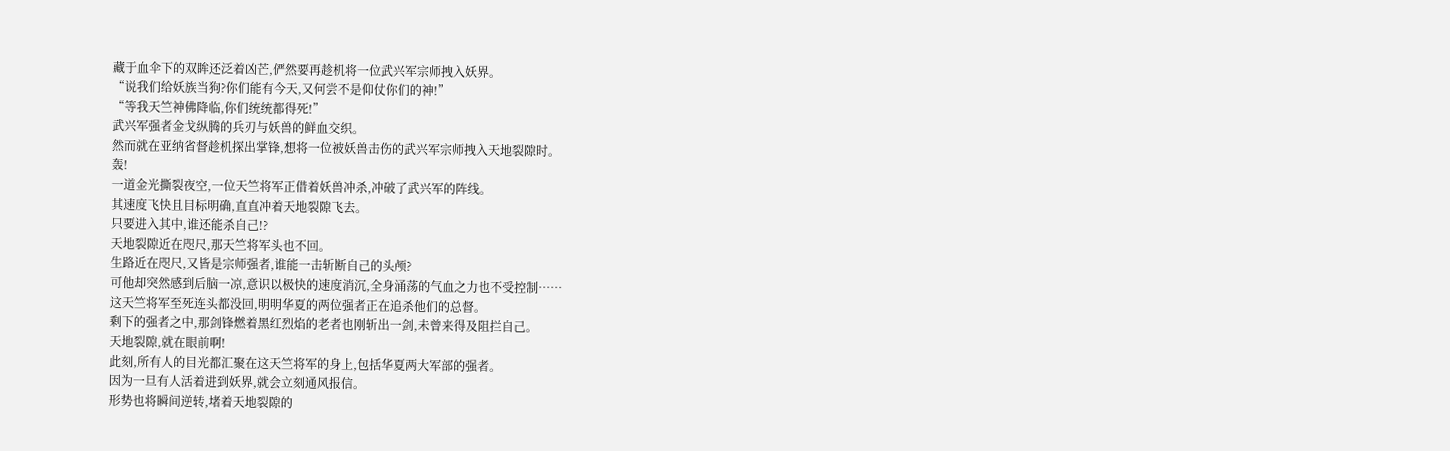藏于血伞下的双眸还泛着凶芒,俨然要再趁机将一位武兴军宗师拽入妖界。
“说我们给妖族当狗?你们能有今天,又何尝不是仰仗你们的神!”
“等我天竺神佛降临,你们统统都得死!”
武兴军强者金戈纵腾的兵刃与妖兽的鲜血交织。
然而就在亚纳省督趁机探出掌锋,想将一位被妖兽击伤的武兴军宗师拽入天地裂隙时。
轰!
一道金光撕裂夜空,一位天竺将军正借着妖兽冲杀,冲破了武兴军的阵线。
其速度飞快且目标明确,直直冲着天地裂隙飞去。
只要进入其中,谁还能杀自己!?
天地裂隙近在咫尺,那天竺将军头也不回。
生路近在咫尺,又皆是宗师强者,谁能一击斩断自己的头颅?
可他却突然感到后脑一凉,意识以极快的速度消沉,全身涌荡的气血之力也不受控制……
这天竺将军至死连头都没回,明明华夏的两位强者正在追杀他们的总督。
剩下的强者之中,那剑锋燃着黑红烈焰的老者也刚斩出一剑,未曾来得及阻拦自己。
天地裂隙,就在眼前啊!
此刻,所有人的目光都汇聚在这天竺将军的身上,包括华夏两大军部的强者。
因为一旦有人活着进到妖界,就会立刻通风报信。
形势也将瞬间逆转,堵着天地裂隙的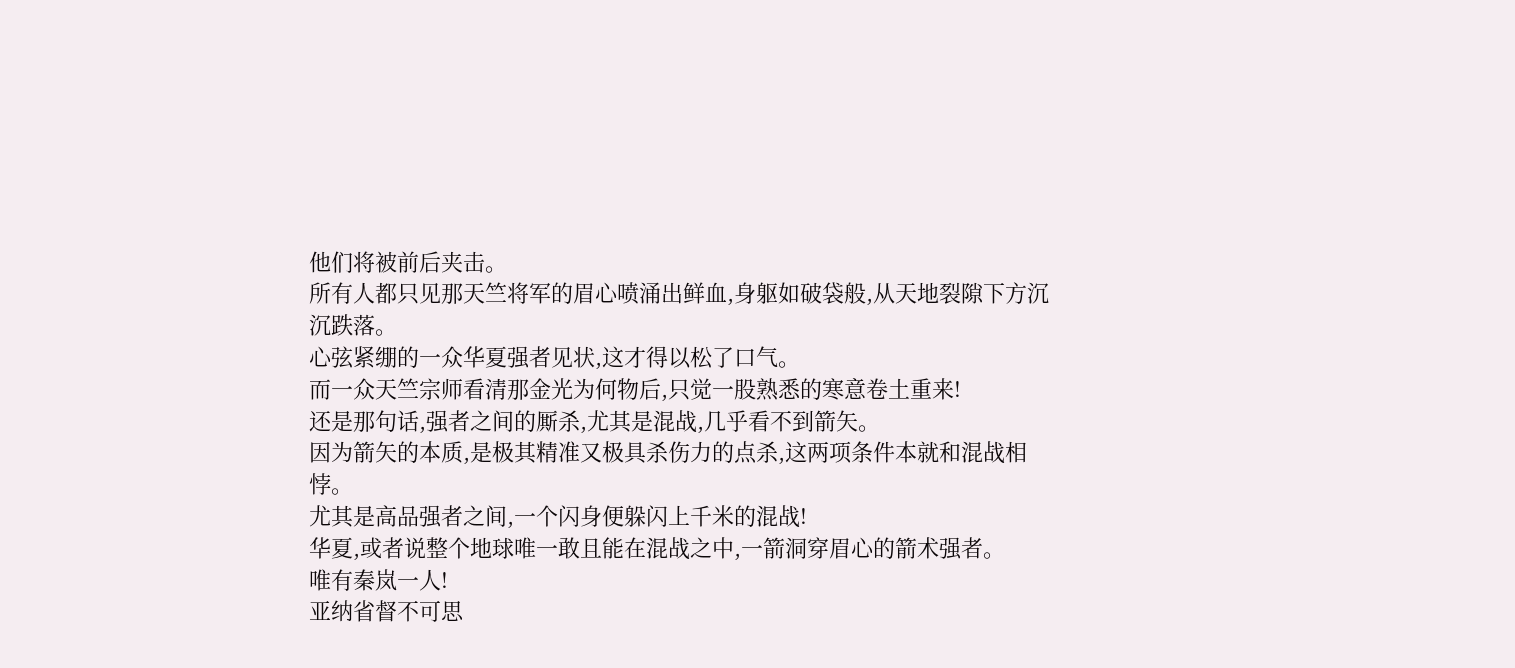他们将被前后夹击。
所有人都只见那天竺将军的眉心喷涌出鲜血,身躯如破袋般,从天地裂隙下方沉沉跌落。
心弦紧绷的一众华夏强者见状,这才得以松了口气。
而一众天竺宗师看清那金光为何物后,只觉一股熟悉的寒意卷土重来!
还是那句话,强者之间的厮杀,尤其是混战,几乎看不到箭矢。
因为箭矢的本质,是极其精准又极具杀伤力的点杀,这两项条件本就和混战相悖。
尤其是高品强者之间,一个闪身便躲闪上千米的混战!
华夏,或者说整个地球唯一敢且能在混战之中,一箭洞穿眉心的箭术强者。
唯有秦岚一人!
亚纳省督不可思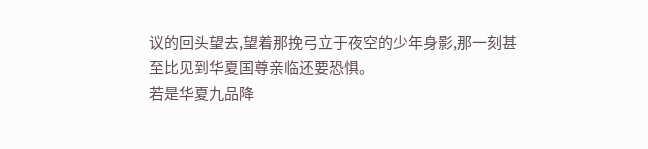议的回头望去,望着那挽弓立于夜空的少年身影,那一刻甚至比见到华夏国尊亲临还要恐惧。
若是华夏九品降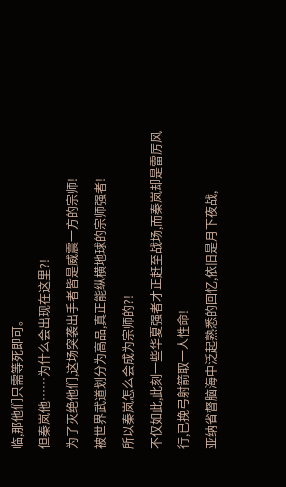临,那他们只需等死即可。
但秦岚他……为什么会出现在这里?!
为了灭绝他们,这场突袭出手者皆是威震一方的宗师!
被世界武道划分为高品,真正能纵横地球的宗师强者!
所以秦岚怎么会成为宗师的?!
不仅如此,此刻一些华夏强者才正赶至战场,而秦岚却是雷厉风行,已挽弓射箭取一人性命!
亚纳省督脑海中泛起熟悉的回忆,依旧是月下夜战,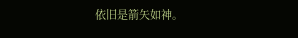依旧是箭矢如神。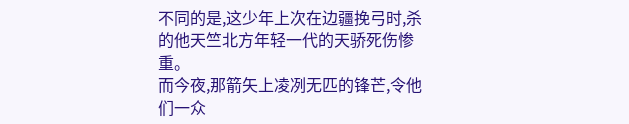不同的是,这少年上次在边疆挽弓时,杀的他天竺北方年轻一代的天骄死伤惨重。
而今夜,那箭矢上凌冽无匹的锋芒,令他们一众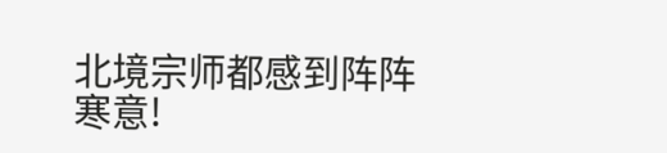北境宗师都感到阵阵寒意!